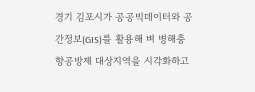경기 김포시가 공공빅데이터와 공간정보(GIS)를 활용해 벼 병해충 항공방제 대상지역을 시각화하고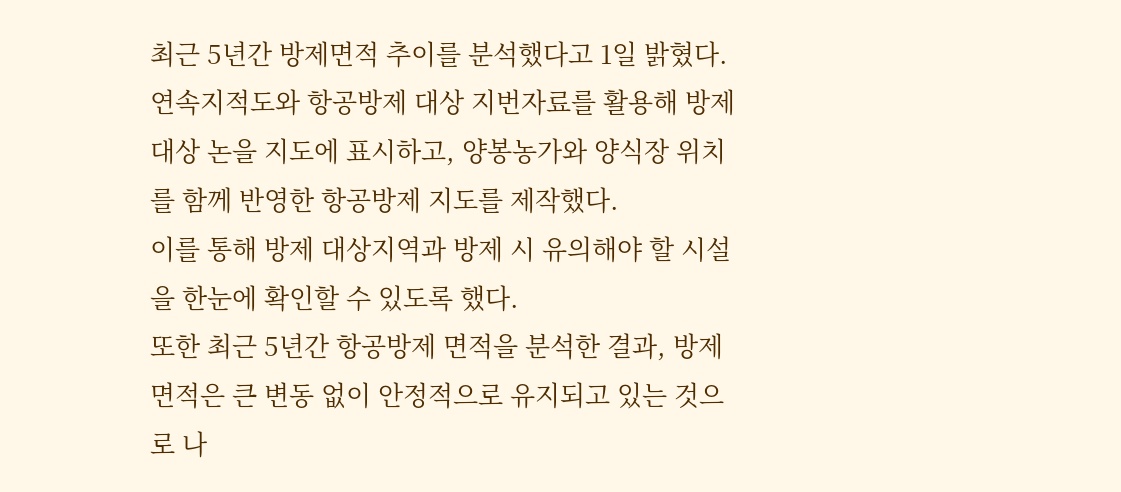최근 5년간 방제면적 추이를 분석했다고 1일 밝혔다.
연속지적도와 항공방제 대상 지번자료를 활용해 방제 대상 논을 지도에 표시하고, 양봉농가와 양식장 위치를 함께 반영한 항공방제 지도를 제작했다.
이를 통해 방제 대상지역과 방제 시 유의해야 할 시설을 한눈에 확인할 수 있도록 했다.
또한 최근 5년간 항공방제 면적을 분석한 결과, 방제면적은 큰 변동 없이 안정적으로 유지되고 있는 것으로 나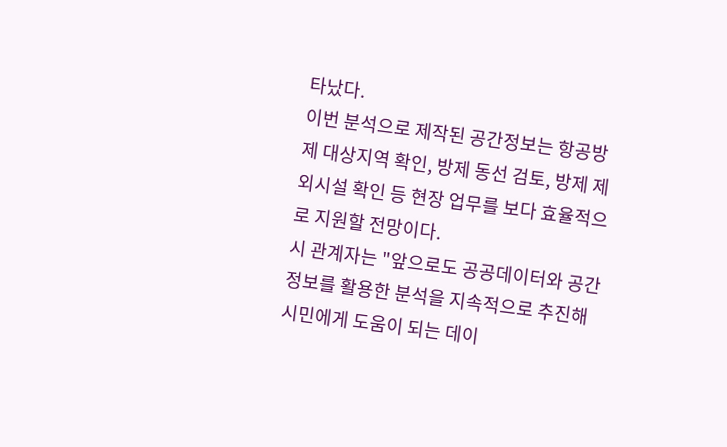타났다.
이번 분석으로 제작된 공간정보는 항공방제 대상지역 확인, 방제 동선 검토, 방제 제외시설 확인 등 현장 업무를 보다 효율적으로 지원할 전망이다.
시 관계자는 "앞으로도 공공데이터와 공간정보를 활용한 분석을 지속적으로 추진해 시민에게 도움이 되는 데이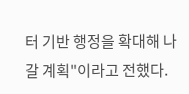터 기반 행정을 확대해 나갈 계획"이라고 전했다.